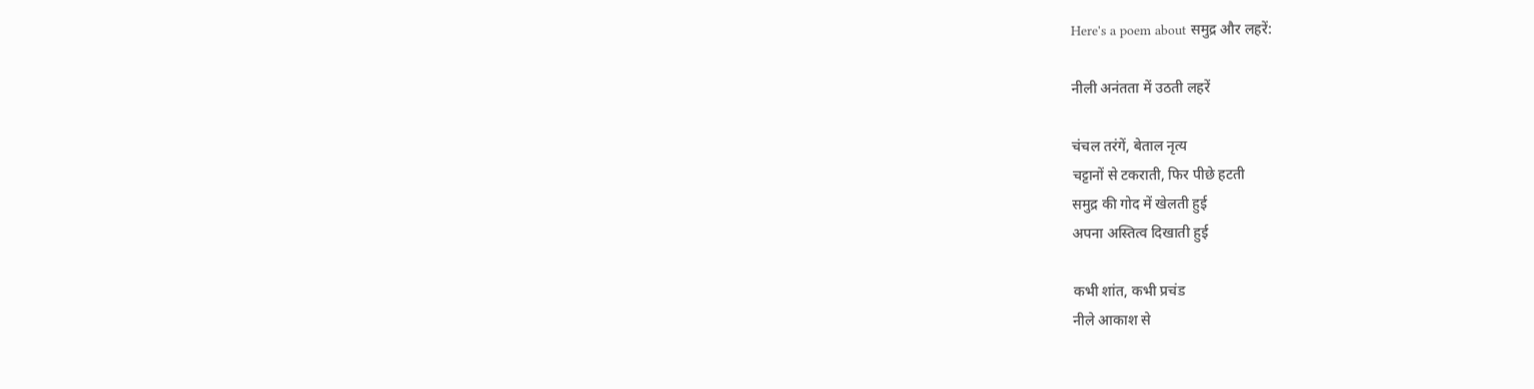Here's a poem about समुद्र और लहरें:

नीली अनंतता में उठती लहरें

चंचल तरंगें, बेताल नृत्य
चट्टानों से टकराती, फिर पीछे हटती
समुद्र की गोद में खेलती हुई
अपना अस्तित्व दिखाती हुई

कभी शांत, कभी प्रचंड
नीले आकाश से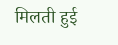मिलती हुई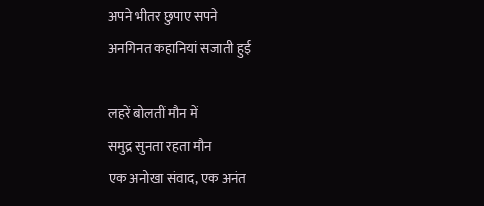अपने भीतर छुपाए सपने
अनगिनत कहानियां सजाती हुई

लहरें बोलतीं मौन में
समुद्र सुनता रहता मौन
एक अनोखा संवाद, एक अनंत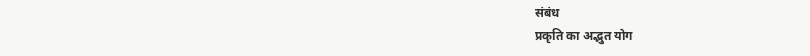संबंध
प्रकृति का अद्भुत योग